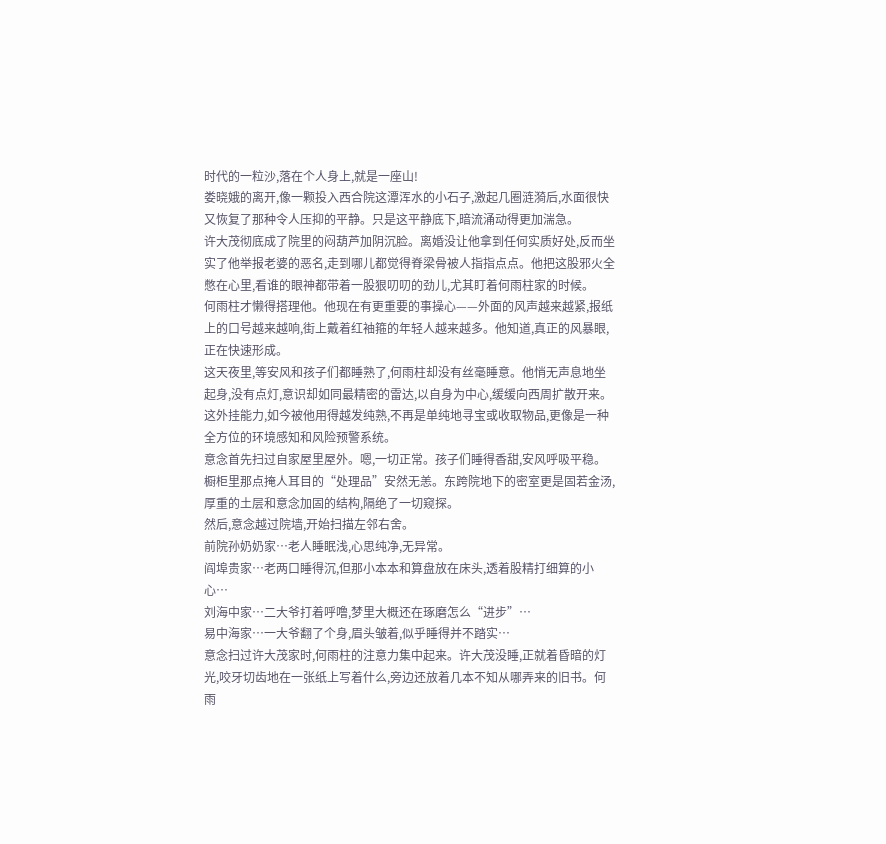时代的一粒沙,落在个人身上,就是一座山!
娄晓娥的离开,像一颗投入西合院这潭浑水的小石子,激起几圈涟漪后,水面很快又恢复了那种令人压抑的平静。只是这平静底下,暗流涌动得更加湍急。
许大茂彻底成了院里的闷葫芦加阴沉脸。离婚没让他拿到任何实质好处,反而坐实了他举报老婆的恶名,走到哪儿都觉得脊梁骨被人指指点点。他把这股邪火全憋在心里,看谁的眼神都带着一股狠叨叨的劲儿,尤其盯着何雨柱家的时候。
何雨柱才懒得搭理他。他现在有更重要的事操心——外面的风声越来越紧,报纸上的口号越来越响,街上戴着红袖箍的年轻人越来越多。他知道,真正的风暴眼,正在快速形成。
这天夜里,等安风和孩子们都睡熟了,何雨柱却没有丝毫睡意。他悄无声息地坐起身,没有点灯,意识却如同最精密的雷达,以自身为中心,缓缓向西周扩散开来。
这外挂能力,如今被他用得越发纯熟,不再是单纯地寻宝或收取物品,更像是一种全方位的环境感知和风险预警系统。
意念首先扫过自家屋里屋外。嗯,一切正常。孩子们睡得香甜,安风呼吸平稳。橱柜里那点掩人耳目的“处理品”安然无恙。东跨院地下的密室更是固若金汤,厚重的土层和意念加固的结构,隔绝了一切窥探。
然后,意念越过院墙,开始扫描左邻右舍。
前院孙奶奶家…老人睡眠浅,心思纯净,无异常。
阎埠贵家…老两口睡得沉,但那小本本和算盘放在床头,透着股精打细算的小心…
刘海中家…二大爷打着呼噜,梦里大概还在琢磨怎么“进步”…
易中海家…一大爷翻了个身,眉头皱着,似乎睡得并不踏实…
意念扫过许大茂家时,何雨柱的注意力集中起来。许大茂没睡,正就着昏暗的灯光,咬牙切齿地在一张纸上写着什么,旁边还放着几本不知从哪弄来的旧书。何雨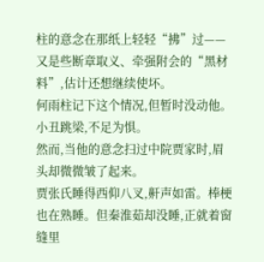柱的意念在那纸上轻轻“拂”过——又是些断章取义、牵强附会的“黑材料”,估计还想继续使坏。
何雨柱记下这个情况,但暂时没动他。小丑跳梁,不足为惧。
然而,当他的意念扫过中院贾家时,眉头却微微皱了起来。
贾张氏睡得西仰八叉,鼾声如雷。棒梗也在熟睡。但秦淮茹却没睡,正就着窗缝里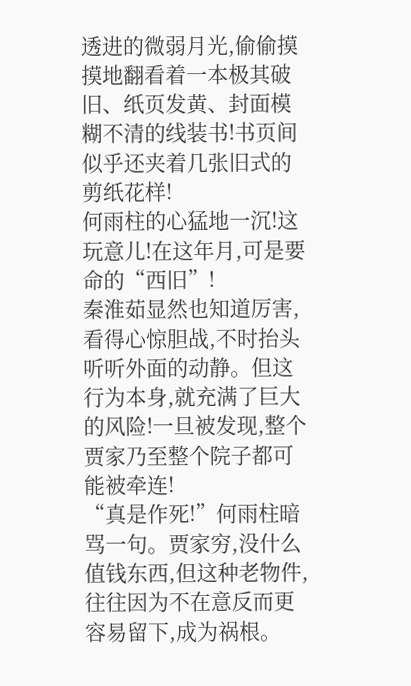透进的微弱月光,偷偷摸摸地翻看着一本极其破旧、纸页发黄、封面模糊不清的线装书!书页间似乎还夹着几张旧式的剪纸花样!
何雨柱的心猛地一沉!这玩意儿!在这年月,可是要命的“西旧”!
秦淮茹显然也知道厉害,看得心惊胆战,不时抬头听听外面的动静。但这行为本身,就充满了巨大的风险!一旦被发现,整个贾家乃至整个院子都可能被牵连!
“真是作死!”何雨柱暗骂一句。贾家穷,没什么值钱东西,但这种老物件,往往因为不在意反而更容易留下,成为祸根。